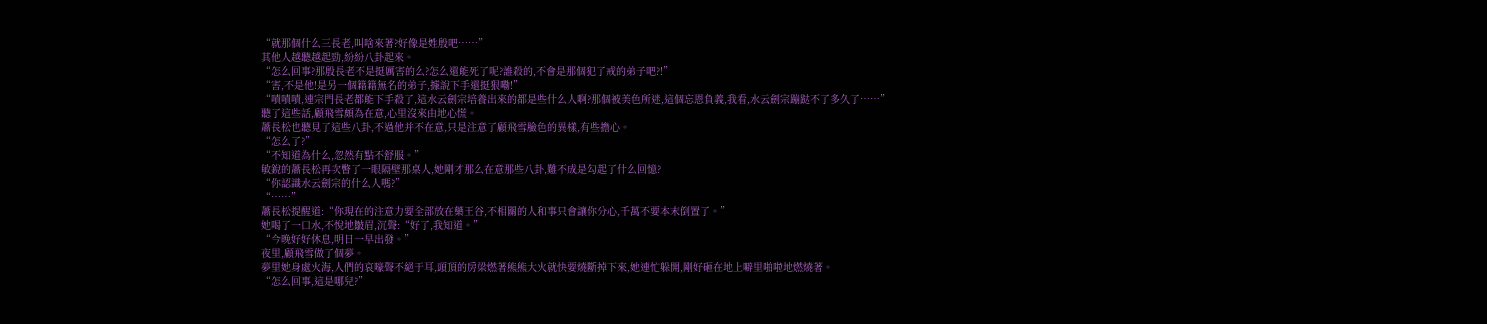“就那個什么三長老,叫啥來著?好像是姓殷吧……”
其他人越聽越起勁,紛紛八卦起來。
“怎么回事?那殷長老不是挺厲害的么?怎么還能死了呢?誰殺的,不會是那個犯了戒的弟子吧?!”
“害,不是他!是另一個籍籍無名的弟子,據說下手還挺狠嘞!”
“嘖嘖嘖,連宗門長老都能下手殺了,這水云劍宗培養出來的都是些什么人啊?那個被美色所迷,這個忘恩負義,我看,水云劍宗蹦跶不了多久了……”
聽了這些話,顧飛雪頗為在意,心里沒來由地心慌。
蕭長松也聽見了這些八卦,不過他并不在意,只是注意了顧飛雪臉色的異樣,有些擔心。
“怎么了?”
“不知道為什么,忽然有點不舒服。”
敏銳的蕭長松再次瞥了一眼隔壁那桌人,她剛才那么在意那些八卦,難不成是勾起了什么回憶?
“你認識水云劍宗的什么人嗎?”
“……”
蕭長松提醒道:“你現在的注意力要全部放在藥王谷,不相關的人和事只會讓你分心,千萬不要本末倒置了。”
她喝了一口水,不悅地皺眉,沉聲:“好了,我知道。”
“今晚好好休息,明日一早出發。”
夜里,顧飛雪做了個夢。
夢里她身處火海,人們的哀嚎聲不絕于耳,頭頂的房梁燃著熊熊大火就快要燒斷掉下來,她連忙躲開,剛好砸在地上噼里啪啦地燃燒著。
“怎么回事,這是哪兒?”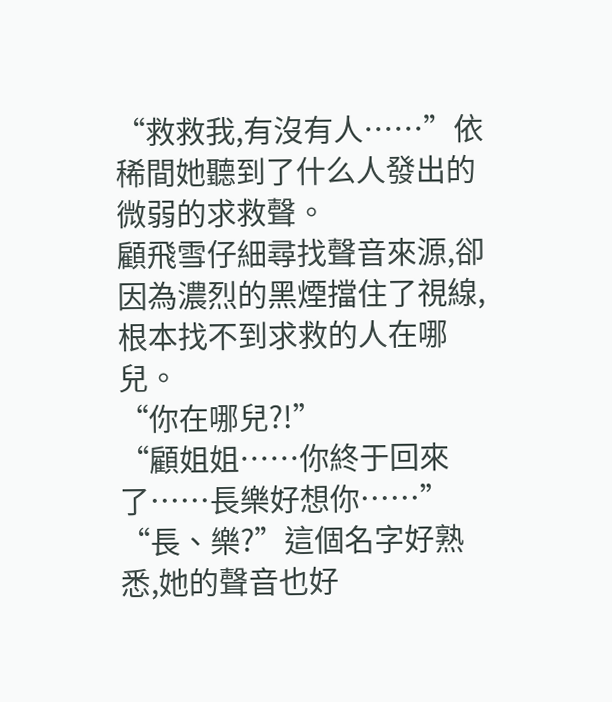“救救我,有沒有人……”依稀間她聽到了什么人發出的微弱的求救聲。
顧飛雪仔細尋找聲音來源,卻因為濃烈的黑煙擋住了視線,根本找不到求救的人在哪兒。
“你在哪兒?!”
“顧姐姐……你終于回來了……長樂好想你……”
“長、樂?”這個名字好熟悉,她的聲音也好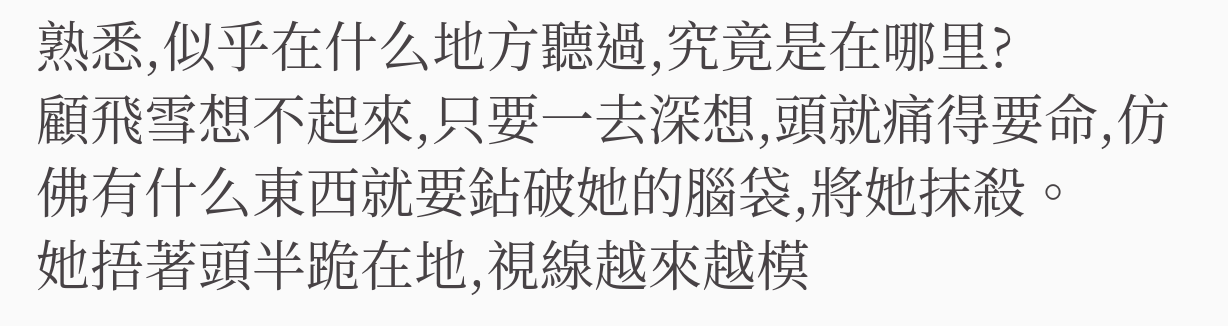熟悉,似乎在什么地方聽過,究竟是在哪里?
顧飛雪想不起來,只要一去深想,頭就痛得要命,仿佛有什么東西就要鉆破她的腦袋,將她抹殺。
她捂著頭半跪在地,視線越來越模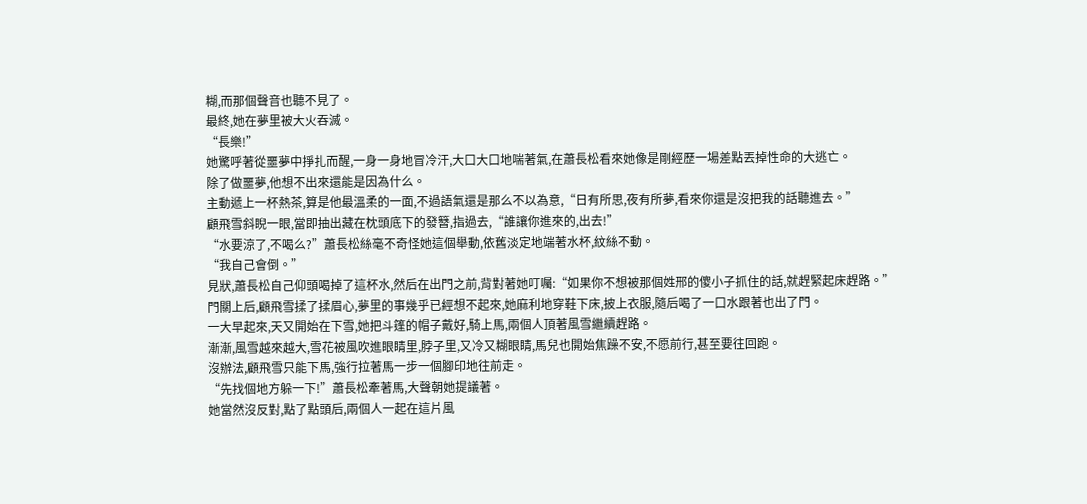糊,而那個聲音也聽不見了。
最終,她在夢里被大火吞滅。
“長樂!”
她驚呼著從噩夢中掙扎而醒,一身一身地冒冷汗,大口大口地喘著氣,在蕭長松看來她像是剛經歷一場差點丟掉性命的大逃亡。
除了做噩夢,他想不出來還能是因為什么。
主動遞上一杯熱茶,算是他最溫柔的一面,不過語氣還是那么不以為意,“日有所思,夜有所夢,看來你還是沒把我的話聽進去。”
顧飛雪斜睨一眼,當即抽出藏在枕頭底下的發簪,指過去,“誰讓你進來的,出去!”
“水要涼了,不喝么?”蕭長松絲毫不奇怪她這個舉動,依舊淡定地端著水杯,紋絲不動。
“我自己會倒。”
見狀,蕭長松自己仰頭喝掉了這杯水,然后在出門之前,背對著她叮囑:“如果你不想被那個姓邢的傻小子抓住的話,就趕緊起床趕路。”
門關上后,顧飛雪揉了揉眉心,夢里的事幾乎已經想不起來,她麻利地穿鞋下床,披上衣服,隨后喝了一口水跟著也出了門。
一大早起來,天又開始在下雪,她把斗篷的帽子戴好,騎上馬,兩個人頂著風雪繼續趕路。
漸漸,風雪越來越大,雪花被風吹進眼睛里,脖子里,又冷又糊眼睛,馬兒也開始焦躁不安,不愿前行,甚至要往回跑。
沒辦法,顧飛雪只能下馬,強行拉著馬一步一個腳印地往前走。
“先找個地方躲一下!”蕭長松牽著馬,大聲朝她提議著。
她當然沒反對,點了點頭后,兩個人一起在這片風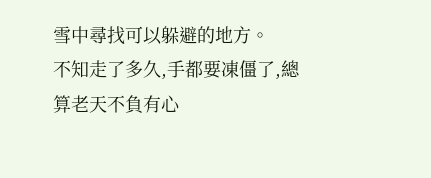雪中尋找可以躲避的地方。
不知走了多久,手都要凍僵了,總算老天不負有心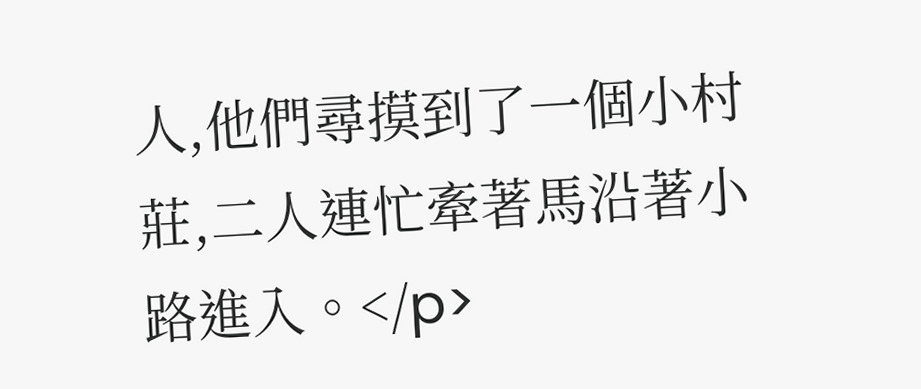人,他們尋摸到了一個小村莊,二人連忙牽著馬沿著小路進入。</p>